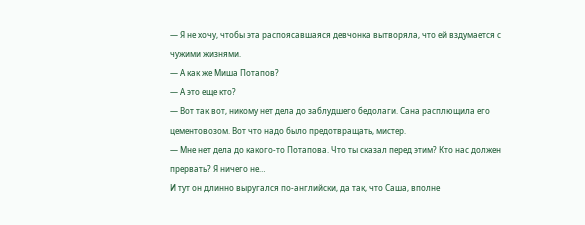— Я не хочу, чтобы эта распоясавшаяся девчонка вытворяла, что ей вздумается с чужими жизнями.
— А как же Миша Потапов?
— А это еще кто?
— Вот так вот, никому нет дела до заблудшего бедолаги. Сана расплющила его цементовозом. Вот что надо было предотвращать, мистер.
— Мне нет дела до какого-то Потапова. Что ты сказал перед этим? Кто нас должен прервать? Я ничего не…
И тут он длинно выругался по-английски, да так, что Саша, вполне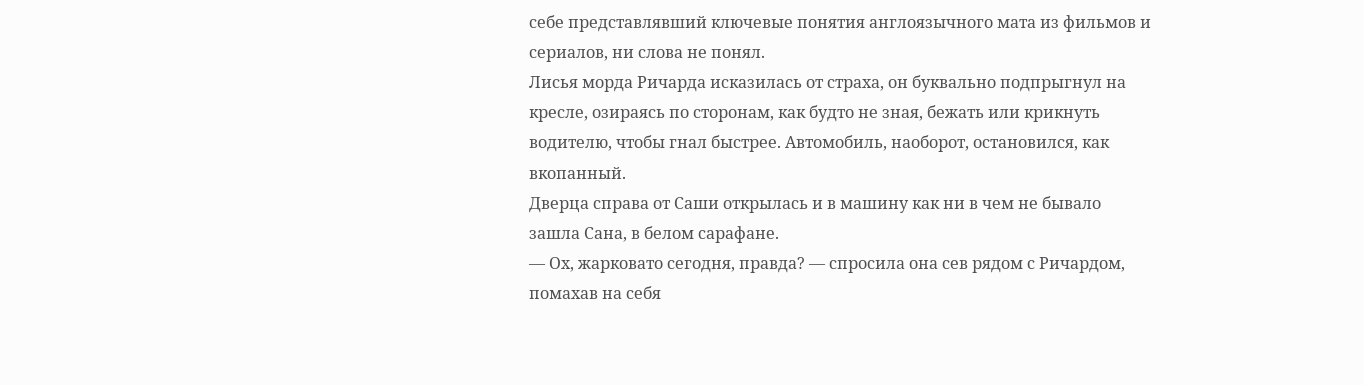себе представлявший ключевые понятия англоязычного мата из фильмов и сериалов, ни слова не понял.
Лисья морда Ричарда исказилась от страха, он буквально подпрыгнул на кресле, озираясь по сторонам, как будто не зная, бежать или крикнуть водителю, чтобы гнал быстрее. Автомобиль, наоборот, остановился, как вкопанный.
Дверца справа от Саши открылась и в машину как ни в чем не бывало зашла Сана, в белом сарафане.
— Ох, жарковато сегодня, правда? — спросила она сев рядом с Ричардом, помахав на себя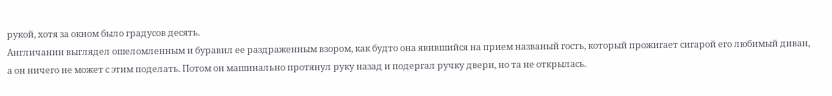рукой, хотя за окном было градусов десять.
Англичанин выглядел ошеломленным и буравил ее раздраженным взором, как будто она явившийся на прием названый гость, который прожигает сигарой его любимый диван, а он ничего не может с этим поделать. Потом он машинально протянул руку назад и подергал ручку двери, но та не открылась.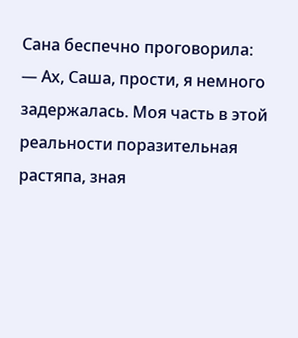Сана беспечно проговорила:
— Ах, Саша, прости, я немного задержалась. Моя часть в этой реальности поразительная растяпа, зная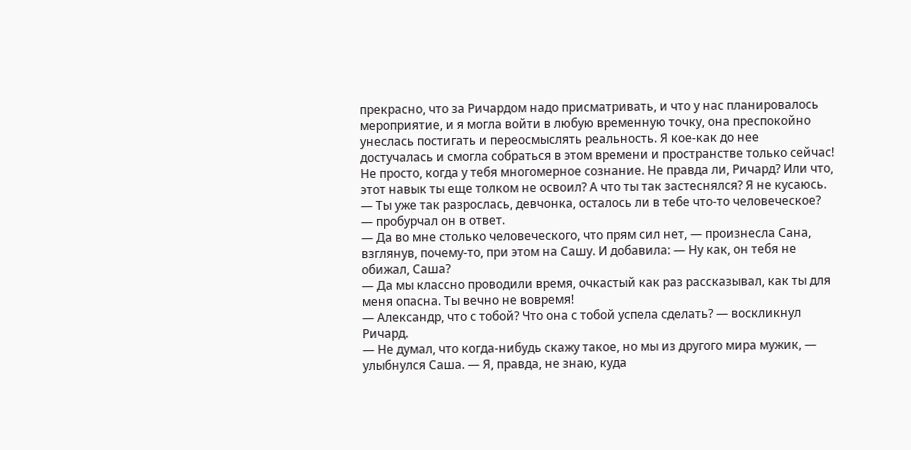прекрасно, что за Ричардом надо присматривать, и что у нас планировалось мероприятие, и я могла войти в любую временную точку, она преспокойно унеслась постигать и переосмыслять реальность. Я кое-как до нее достучалась и смогла собраться в этом времени и пространстве только сейчас! Не просто, когда у тебя многомерное сознание. Не правда ли, Ричард? Или что, этот навык ты еще толком не освоил? А что ты так застеснялся? Я не кусаюсь.
— Ты уже так разрослась, девчонка, осталось ли в тебе что-то человеческое? — пробурчал он в ответ.
— Да во мне столько человеческого, что прям сил нет, — произнесла Сана, взглянув, почему-то, при этом на Сашу. И добавила: — Ну как, он тебя не обижал, Саша?
— Да мы классно проводили время, очкастый как раз рассказывал, как ты для меня опасна. Ты вечно не вовремя!
— Александр, что с тобой? Что она с тобой успела сделать? — воскликнул Ричард.
— Не думал, что когда-нибудь скажу такое, но мы из другого мира мужик, — улыбнулся Саша. — Я, правда, не знаю, куда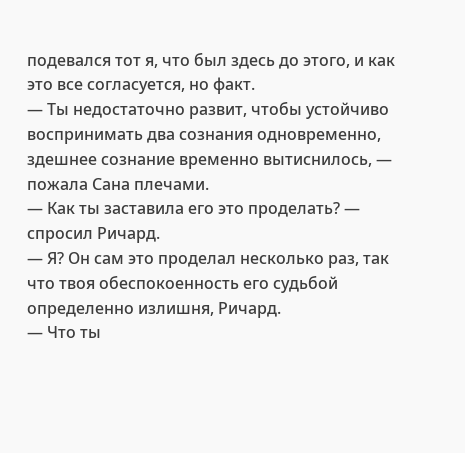подевался тот я, что был здесь до этого, и как это все согласуется, но факт.
— Ты недостаточно развит, чтобы устойчиво воспринимать два сознания одновременно, здешнее сознание временно вытиснилось, — пожала Сана плечами.
— Как ты заставила его это проделать? — спросил Ричард.
— Я? Он сам это проделал несколько раз, так что твоя обеспокоенность его судьбой определенно излишня, Ричард.
— Что ты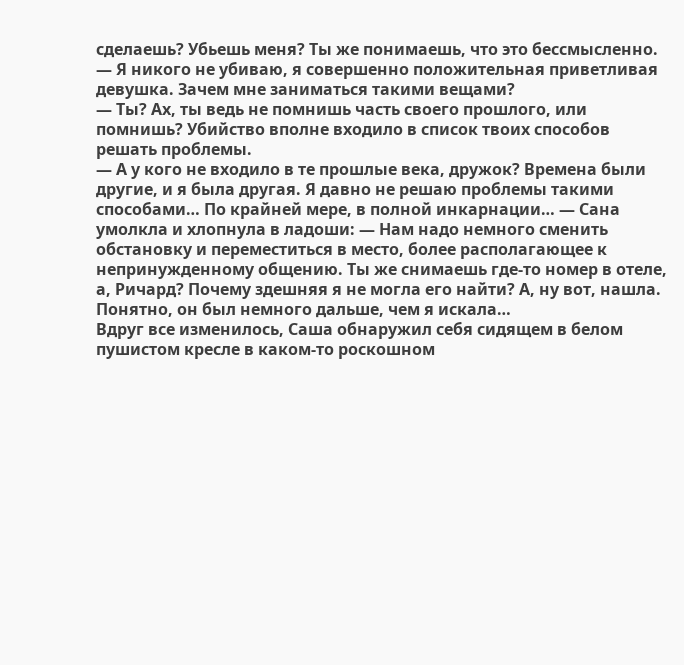сделаешь? Убьешь меня? Ты же понимаешь, что это бессмысленно.
— Я никого не убиваю, я совершенно положительная приветливая девушка. Зачем мне заниматься такими вещами?
— Ты? Ах, ты ведь не помнишь часть своего прошлого, или помнишь? Убийство вполне входило в список твоих способов решать проблемы.
— А у кого не входило в те прошлые века, дружок? Времена были другие, и я была другая. Я давно не решаю проблемы такими способами… По крайней мере, в полной инкарнации… — Сана умолкла и хлопнула в ладоши: — Нам надо немного сменить обстановку и переместиться в место, более располагающее к непринужденному общению. Ты же снимаешь где-то номер в отеле, а, Ричард? Почему здешняя я не могла его найти? А, ну вот, нашла. Понятно, он был немного дальше, чем я искала…
Вдруг все изменилось, Саша обнаружил себя сидящем в белом пушистом кресле в каком-то роскошном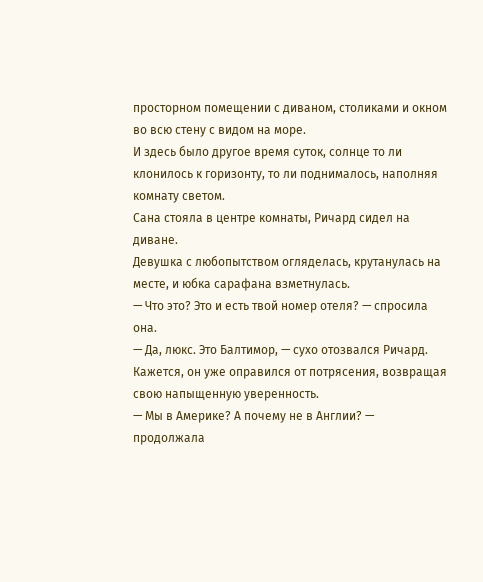просторном помещении с диваном, столиками и окном во всю стену с видом на море.
И здесь было другое время суток, солнце то ли клонилось к горизонту, то ли поднималось, наполняя комнату светом.
Сана стояла в центре комнаты, Ричард сидел на диване.
Девушка с любопытством огляделась, крутанулась на месте, и юбка сарафана взметнулась.
— Что это? Это и есть твой номер отеля? — спросила она.
— Да, люкс. Это Балтимор, — сухо отозвался Ричард.
Кажется, он уже оправился от потрясения, возвращая свою напыщенную уверенность.
— Мы в Америке? А почему не в Англии? — продолжала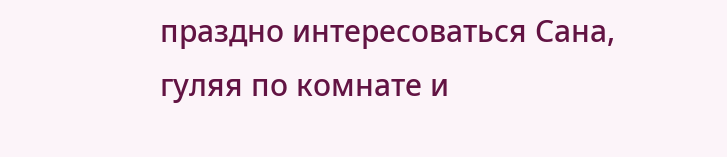праздно интересоваться Сана, гуляя по комнате и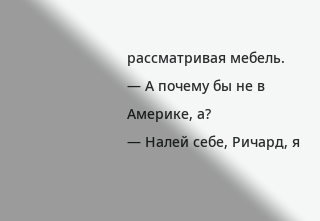рассматривая мебель.
— А почему бы не в Америке, а?
— Налей себе, Ричард, я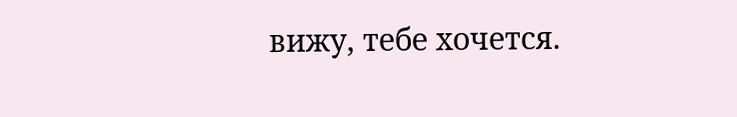вижу, тебе хочется.